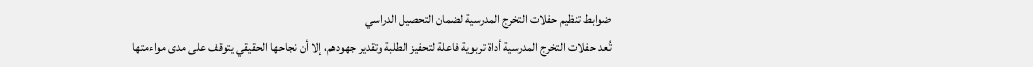ضوابط تنظيم حفلات التخرج المدرسية لضمان التحصيل الدراسي
تُعد حفلات التخرج المدرسية أداة تربوية فاعلة لتحفيز الطلبة وتقدير جهودهم، إلا أن نجاحها الحقيقي يتوقف على مدى مواءمتها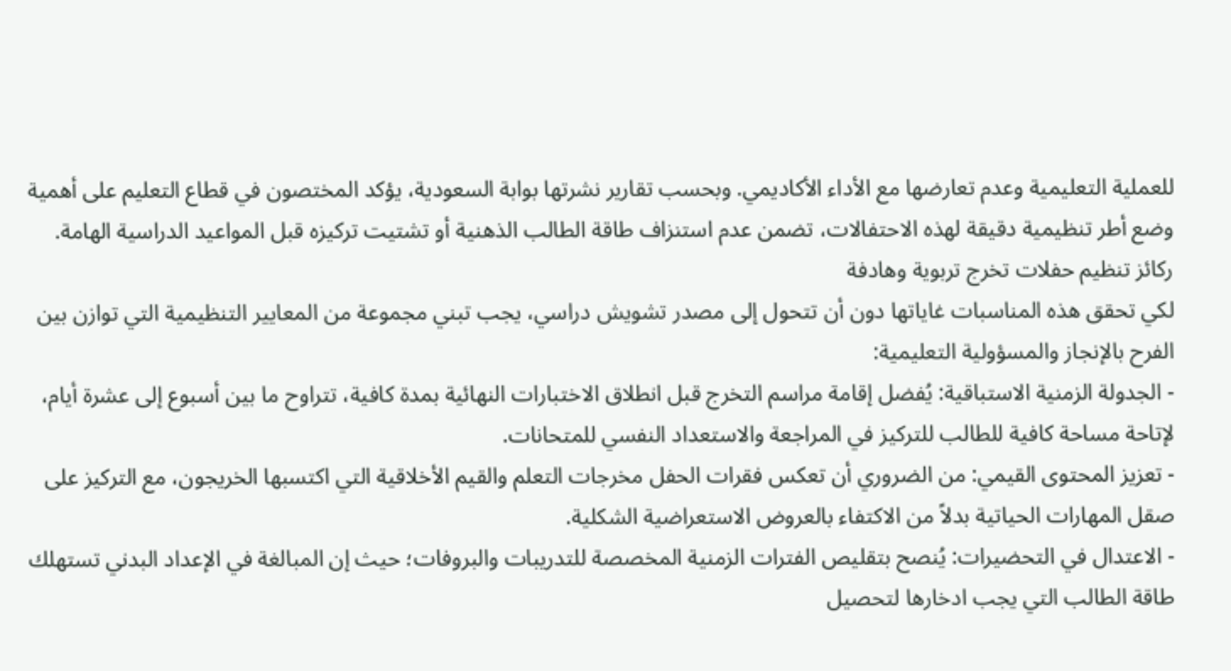للعملية التعليمية وعدم تعارضها مع الأداء الأكاديمي. وبحسب تقارير نشرتها بوابة السعودية، يؤكد المختصون في قطاع التعليم على أهمية وضع أطر تنظيمية دقيقة لهذه الاحتفالات، تضمن عدم استنزاف طاقة الطالب الذهنية أو تشتيت تركيزه قبل المواعيد الدراسية الهامة.
ركائز تنظيم حفلات تخرج تربوية وهادفة
لكي تحقق هذه المناسبات غاياتها دون أن تتحول إلى مصدر تشويش دراسي، يجب تبني مجموعة من المعايير التنظيمية التي توازن بين الفرح بالإنجاز والمسؤولية التعليمية:
- الجدولة الزمنية الاستباقية: يُفضل إقامة مراسم التخرج قبل انطلاق الاختبارات النهائية بمدة كافية، تتراوح ما بين أسبوع إلى عشرة أيام، لإتاحة مساحة كافية للطالب للتركيز في المراجعة والاستعداد النفسي للمتحانات.
- تعزيز المحتوى القيمي: من الضروري أن تعكس فقرات الحفل مخرجات التعلم والقيم الأخلاقية التي اكتسبها الخريجون، مع التركيز على صقل المهارات الحياتية بدلاً من الاكتفاء بالعروض الاستعراضية الشكلية.
- الاعتدال في التحضيرات: يُنصح بتقليص الفترات الزمنية المخصصة للتدريبات والبروفات؛ حيث إن المبالغة في الإعداد البدني تستهلك طاقة الطالب التي يجب ادخارها لتحصيل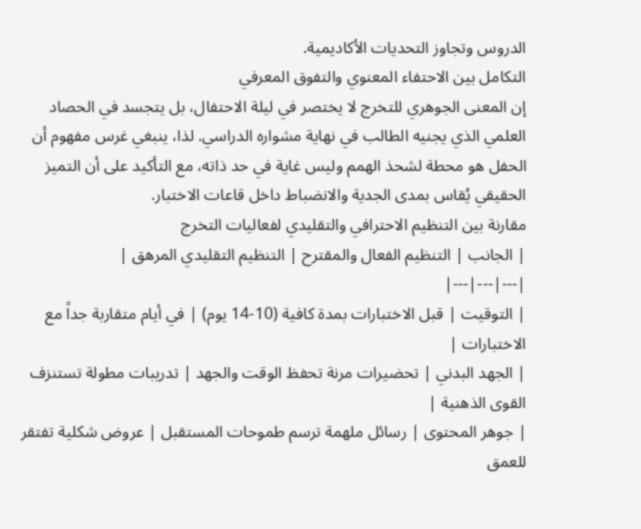الدروس وتجاوز التحديات الأكاديمية.
التكامل بين الاحتفاء المعنوي والتفوق المعرفي
إن المعنى الجوهري للتخرج لا يختصر في ليلة الاحتفال، بل يتجسد في الحصاد العلمي الذي يجنيه الطالب في نهاية مشواره الدراسي. لذا، ينبغي غرس مفهوم أن الحفل هو محطة لشحذ الهمم وليس غاية في حد ذاته، مع التأكيد على أن التميز الحقيقي يُقاس بمدى الجدية والانضباط داخل قاعات الاختبار.
مقارنة بين التنظيم الاحترافي والتقليدي لفعاليات التخرج
| الجانب | التنظيم الفعال والمقترح | التنظيم التقليدي المرهق |
|---|---|---|
| التوقيت | قبل الاختبارات بمدة كافية (10-14 يوم) | في أيام متقاربة جداً مع الاختبارات |
| الجهد البدني | تحضيرات مرنة تحفظ الوقت والجهد | تدريبات مطولة تستنزف القوى الذهنية |
| جوهر المحتوى | رسائل ملهمة ترسم طموحات المستقبل | عروض شكلية تفتقر للعمق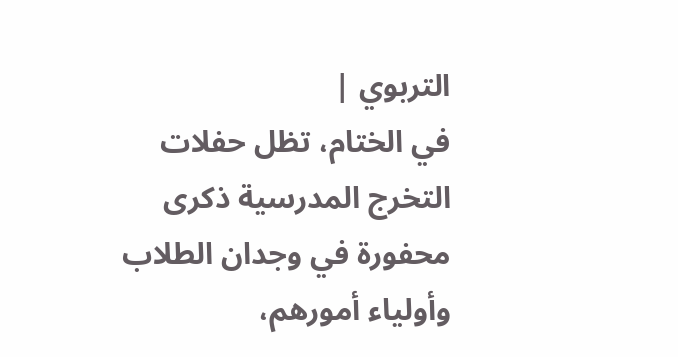التربوي |
في الختام، تظل حفلات التخرج المدرسية ذكرى محفورة في وجدان الطلاب وأولياء أمورهم،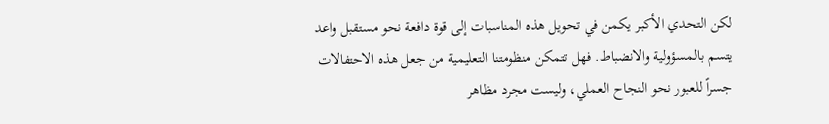لكن التحدي الأكبر يكمن في تحويل هذه المناسبات إلى قوة دافعة نحو مستقبل واعد يتسم بالمسؤولية والانضباط. فهل تتمكن منظومتنا التعليمية من جعل هذه الاحتفالات جسراً للعبور نحو النجاح العملي، وليست مجرد مظاهر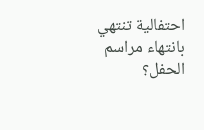احتفالية تنتهي بانتهاء مراسم الحفل؟